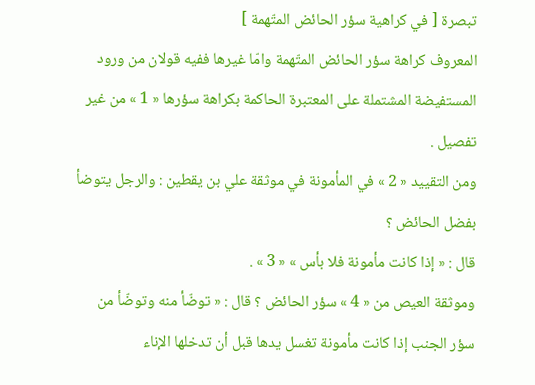تبصرة [ في كراهية سؤر الحائض المتّهمة ]
المعروف كراهة سؤر الحائض المتّهمة وامّا غيرها ففيه قولان من ورود المستفيضة المشتملة على المعتبرة الحاكمة بكراهة سؤرها « 1 » من غير تفصيل .
ومن التقييد « 2 » في المأمونة في موثقة علي بن يقطين : والرجل يتوضأ بفضل الحائض ؟
قال : « إذا كانت مأمونة فلا بأس » « 3 » .
وموثقة العيص من « 4 » سؤر الحائض ؟ قال : « توضّأ منه وتوضّأ من سؤر الجنب إذا كانت مأمونة تغسل يدها قبل أن تدخلها الإناء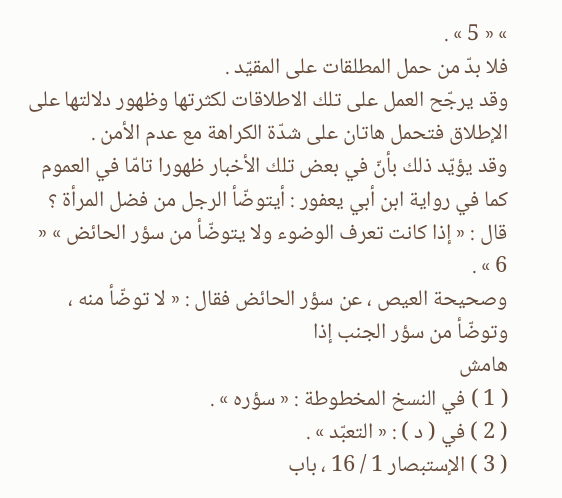» « 5 » .
فلا بدّ من حمل المطلقات على المقيّد .
وقد يرجّح العمل على تلك الاطلاقات لكثرتها وظهور دلالتها على الإطلاق فتحمل هاتان على شدّة الكراهة مع عدم الأمن .
وقد يؤيّد ذلك بأنّ في بعض تلك الأخبار ظهورا تامّا في العموم كما في رواية ابن أبي يعفور : أيتوضّأ الرجل من فضل المرأة ؟ قال : « إذا كانت تعرف الوضوء ولا يتوضّأ من سؤر الحائض » « 6 » .
وصحيحة العيص ، عن سؤر الحائض فقال : « لا توضّأ منه ، وتوضّأ من سؤر الجنب إذا
هامش
( 1 ) في النسخ المخطوطة : « سؤره » .
( 2 ) في ( د ) : « التعبّد » .
( 3 ) الإستبصار 1 / 16 ، باب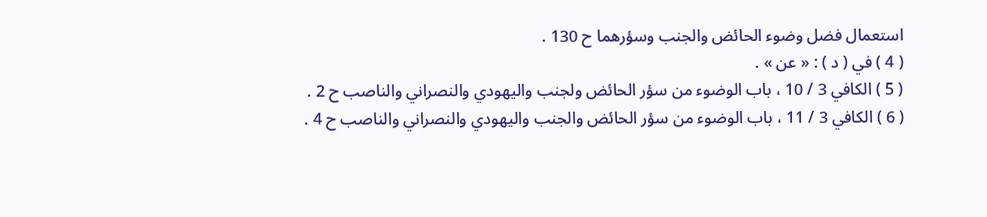استعمال فضل وضوء الحائض والجنب وسؤرهما ح 130 .
( 4 ) في ( د ) : « عن » .
( 5 ) الكافي 3 / 10 ، باب الوضوء من سؤر الحائض ولجنب واليهودي والنصراني والناصب ح 2 .
( 6 ) الكافي 3 / 11 ، باب الوضوء من سؤر الحائض والجنب واليهودي والنصراني والناصب ح 4 .